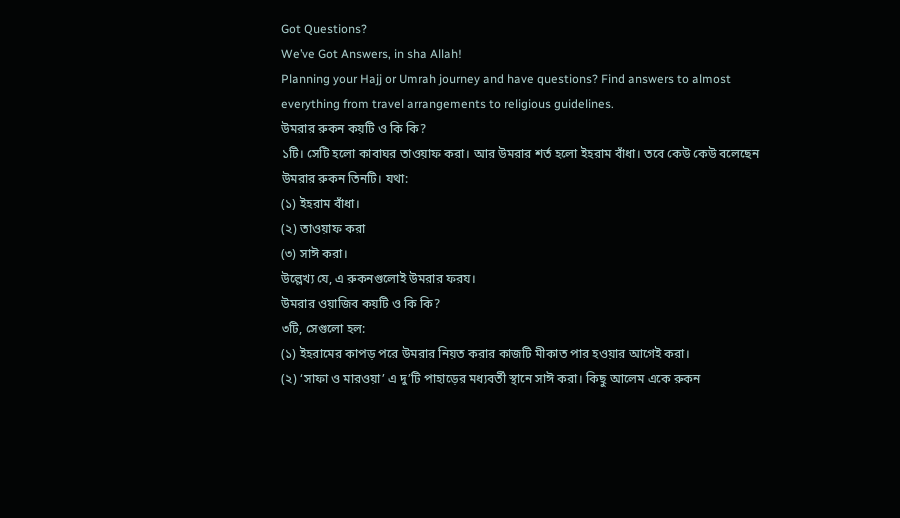Got Questions?
We’ve Got Answers, in sha Allah!
Planning your Hajj or Umrah journey and have questions? Find answers to almost everything from travel arrangements to religious guidelines.
উমরার রুকন কয়টি ও কি কি?
১টি। সেটি হলো কাবাঘর তাওয়াফ করা। আর উমরার শর্ত হলো ইহরাম বাঁধা। তবে কেউ কেউ বলেছেন উমরার রুকন তিনটি। যথা:
(১) ইহরাম বাঁধা।
(২) তাওয়াফ করা
(৩) সাঈ করা।
উল্লেখ্য যে, এ রুকনগুলোই উমরার ফরয।
উমরার ওয়াজিব কয়টি ও কি কি?
৩টি, সেগুলো হল:
(১) ইহরামের কাপড় পরে উমরার নিয়ত করার কাজটি মীকাত পার হওয়ার আগেই করা।
(২) ‘সাফা ও মারওয়া’ এ দু’টি পাহাড়ের মধ্যবর্তী স্থানে সাঈ করা। কিছু আলেম একে রুকন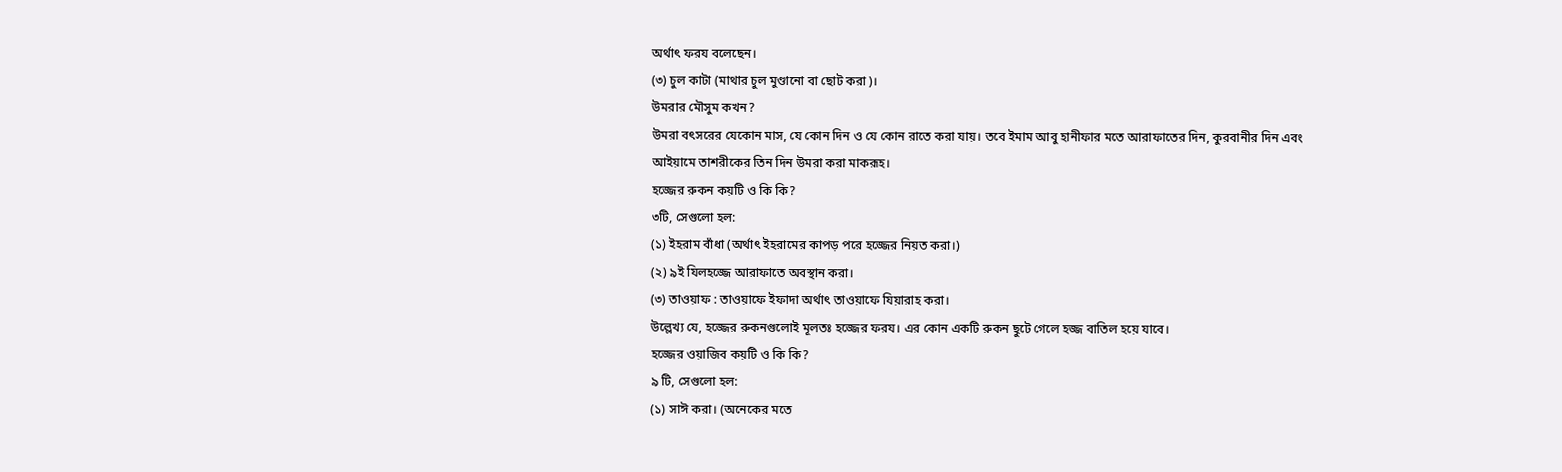অর্থাৎ ফরয বলেছেন।
(৩) চুল কাটা (মাথার চুল মুণ্ডানো বা ছোট করা)।
উমরার মৌসুম কখন?
উমরা বৎসরের যেকোন মাস, যে কোন দিন ও যে কোন রাতে করা যায়। তবে ইমাম আবু হানীফার মতে আরাফাতের দিন, কুরবানীর দিন এবং আইয়ামে তাশরীকের তিন দিন উমরা করা মাকরূহ।
হজ্জের রুকন কয়টি ও কি কি?
৩টি, সেগুলো হল:
(১) ইহরাম বাঁধা (অর্থাৎ ইহরামের কাপড় পরে হজ্জের নিয়ত করা।)
(২) ৯ই যিলহজ্জে আরাফাতে অবস্থান করা।
(৩) তাওয়াফ : তাওয়াফে ইফাদা অর্থাৎ তাওয়াফে যিয়ারাহ করা।
উল্লেখ্য যে, হজ্জের রুকনগুলোই মূলতঃ হজ্জের ফরয। এর কোন একটি রুকন ছুটে গেলে হজ্জ বাতিল হয়ে যাবে।
হজ্জের ওয়াজিব কয়টি ও কি কি?
৯ টি, সেগুলো হল:
(১) সাঈ করা। (অনেকের মতে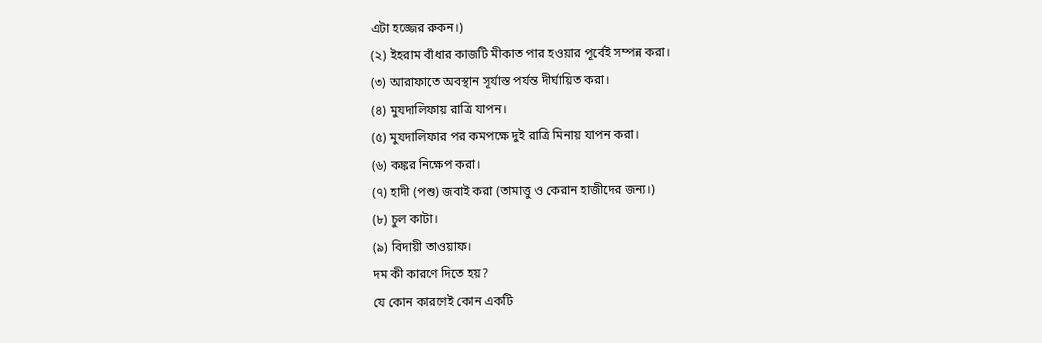এটা হজ্জের রুকন।)
(২) ইহরাম বাঁধার কাজটি মীকাত পার হওয়ার পূর্বেই সম্পন্ন করা।
(৩) আরাফাতে অবস্থান সূর্যাস্ত পর্যন্ত দীর্ঘায়িত করা।
(৪) মুযদালিফায় রাত্রি যাপন।
(৫) মুযদালিফার পর কমপক্ষে দুই রাত্রি মিনায় যাপন করা।
(৬) কঙ্কর নিক্ষেপ করা।
(৭) হাদী (পশু) জবাই করা (তামাত্তু ও কেরান হাজীদের জন্য।)
(৮) চুল কাটা।
(৯) বিদায়ী তাওয়াফ।
দম কী কারণে দিতে হয়?
যে কোন কারণেই কোন একটি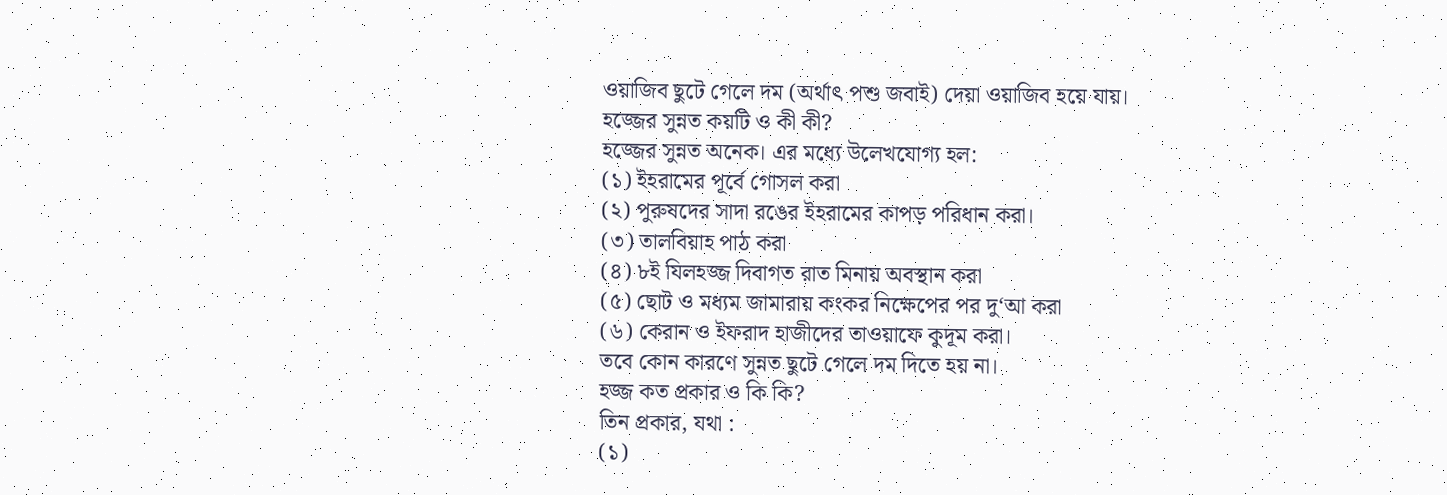ওয়াজিব ছুটে গেলে দম (অর্থাৎ পশু জবাই) দেয়া ওয়াজিব হয়ে যায়।
হজ্জের সুন্নত কয়টি ও কী কী?
হজ্জের সুন্নত অনেক। এর মধ্যে উলেখযোগ্য হল:
(১) ইহরামের পূর্বে গোসল করা
(২) পুরুষদের সাদা রঙের ইহরামের কাপড় পরিধান করা।
(৩) তালবিয়াহ পাঠ করা
(৪) ৮ই যিলহজ্জ দিবাগত রাত মিনায় অবস্থান করা
(৫) ছোট ও মধ্যম জামারায় কংকর নিক্ষেপের পর দু‘আ করা
(৬) কেরান ও ইফরাদ হাজীদের তাওয়াফে কুদূম করা।
তবে কোন কারণে সুন্নত ছুটে গেলে দম দিতে হয় না।
হজ্জ কত প্রকার ও কি কি?
তিন প্রকার, যথা :
(১)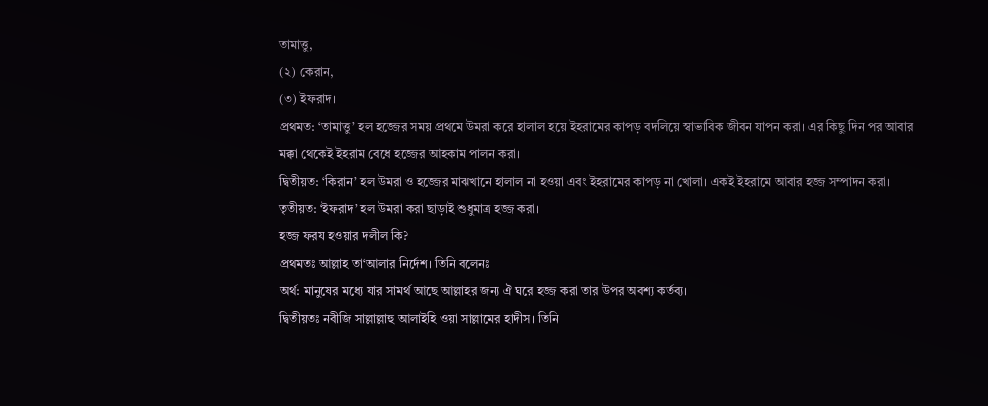তামাত্তু,
(২) কেরান,
(৩) ইফরাদ।
প্রথমত: ‘তামাত্তু’ হল হজ্জের সময় প্রথমে উমরা করে হালাল হয়ে ইহরামের কাপড় বদলিয়ে স্বাভাবিক জীবন যাপন করা। এর কিছু দিন পর আবার মক্কা থেকেই ইহরাম বেধে হজ্জের আহকাম পালন করা।
দ্বিতীয়ত: ‘কিরান’ হল উমরা ও হজ্জের মাঝখানে হালাল না হওয়া এবং ইহরামের কাপড় না খোলা। একই ইহরামে আবার হজ্জ সম্পাদন করা।
তৃতীয়ত: ‘ইফরাদ’ হল উমরা করা ছাড়াই শুধুমাত্র হজ্জ করা।
হজ্জ ফরয হওয়ার দলীল কি?
প্রথমতঃ আল্লাহ তা‘আলার নির্দেশ। তিনি বলেনঃ
অর্থ: মানুষের মধ্যে যার সামর্থ আছে আল্লাহর জন্য ঐ ঘরে হজ্জ করা তার উপর অবশ্য কর্তব্য।
দ্বিতীয়তঃ নবীজি সাল্লাল্লাহু আলাইহি ওয়া সাল্লামের হাদীস। তিনি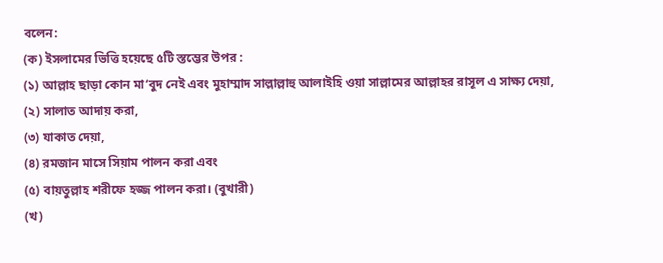বলেন:
(ক) ইসলামের ভিত্তি হয়েছে ৫টি স্তম্ভের উপর :
(১) আল্লাহ ছাড়া কোন মা‘বুদ নেই এবং মুহাম্মাদ সাল্লাল্লাহু আলাইহি ওয়া সাল্লামের আল্লাহর রাসূল এ সাক্ষ্য দেয়া,
(২) সালাত আদায় করা,
(৩) যাকাত দেয়া,
(৪) রমজান মাসে সিয়াম পালন করা এবং
(৫) বায়তুল্লাহ শরীফে হজ্জ পালন করা। (বুখারী)
(খ)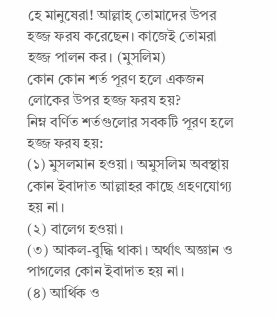হে মানুষেরা! আল্লাহ্ তোমাদের উপর হজ্জ ফরয করেছেন। কাজেই তোমরা হজ্জ পালন কর। (মুসলিম)
কোন কোন শর্ত পূরণ হলে একজন লোকের উপর হজ্জ ফরয হয়?
নিম্ন বর্ণিত শর্তগুলোর সবকটি পূরণ হলে হজ্জ ফরয হয়:
(১) মুসলমান হওয়া। অমুসলিম অবস্থায় কোন ইবাদাত আল্লাহর কাছে গ্রহণযোগ্য হয় না।
(২) বালেগ হওয়া।
(৩) আকল-বুদ্ধি থাকা। অর্থাৎ অজ্ঞান ও পাগলের কোন ইবাদাত হয় না।
(৪) আর্থিক ও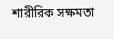শারীরিক সক্ষমতা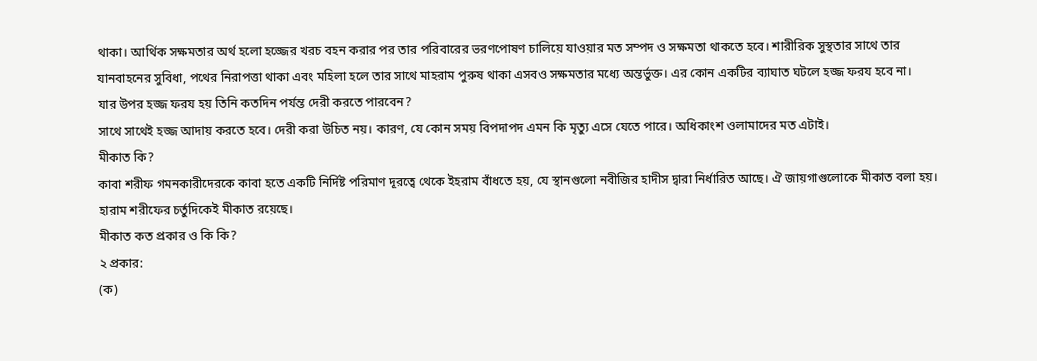থাকা। আর্থিক সক্ষমতার অর্থ হলো হজ্জের খরচ বহন করার পর তার পরিবারের ভরণপোষণ চালিয়ে যাওয়ার মত সম্পদ ও সক্ষমতা থাকতে হবে। শারীরিক সুস্থতার সাথে তার যানবাহনের সুবিধা, পথের নিরাপত্তা থাকা এবং মহিলা হলে তার সাথে মাহরাম পুরুষ থাকা এসবও সক্ষমতার মধ্যে অন্তর্ভুক্ত। এর কোন একটির ব্যাঘাত ঘটলে হজ্জ ফরয হবে না।
যার উপর হজ্জ ফরয হয় তিনি কতদিন পর্যন্ত দেরী করতে পারবেন?
সাথে সাথেই হজ্জ আদায় করতে হবে। দেরী করা উচিত নয়। কারণ, যে কোন সময় বিপদাপদ এমন কি মৃত্যু এসে যেতে পারে। অধিকাংশ ওলামাদের মত এটাই।
মীকাত কি?
কাবা শরীফ গমনকারীদেরকে কাবা হতে একটি নির্দিষ্ট পরিমাণ দূরত্বে থেকে ইহরাম বাঁধতে হয়, যে স্থানগুলো নবীজির হাদীস দ্বারা নির্ধারিত আছে। ঐ জায়গাগুলোকে মীকাত বলা হয়। হারাম শরীফের চর্তুদিকেই মীকাত রয়েছে।
মীকাত কত প্রকার ও কি কি?
২ প্রকার:
(ক)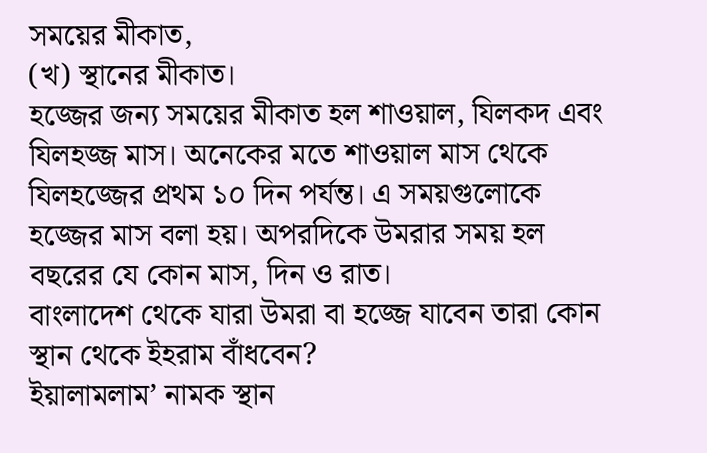সময়ের মীকাত,
(খ) স্থানের মীকাত।
হজ্জের জন্য সময়ের মীকাত হল শাওয়াল, যিলকদ এবং যিলহজ্জ মাস। অনেকের মতে শাওয়াল মাস থেকে যিলহজ্জের প্রথম ১০ দিন পর্যন্ত। এ সময়গুলোকে হজ্জের মাস বলা হয়। অপরদিকে উমরার সময় হল বছরের যে কোন মাস, দিন ও রাত।
বাংলাদেশ থেকে যারা উমরা বা হজ্জে যাবেন তারা কোন স্থান থেকে ইহরাম বাঁধবেন?
ইয়ালামলাম’ নামক স্থান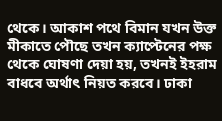থেকে। আকাশ পথে বিমান যখন উক্ত মীকাতে পৌছে তখন ক্যাপ্টেনের পক্ষ থেকে ঘোষণা দেয়া হয়, তখনই ইহরাম বাধবে অর্থাৎ নিয়ত করবে। ঢাকা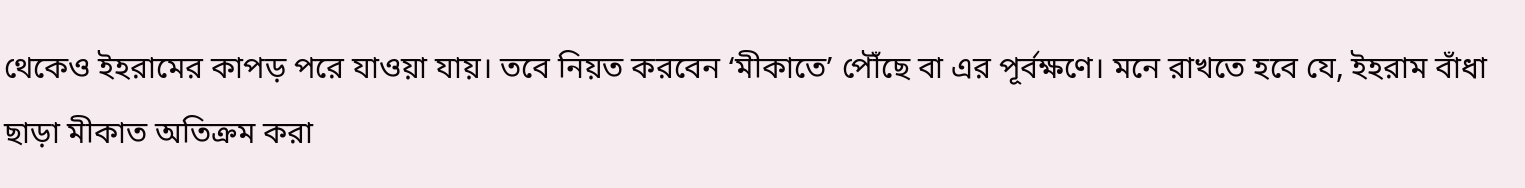থেকেও ইহরামের কাপড় পরে যাওয়া যায়। তবে নিয়ত করবেন ‘মীকাতে’ পৌঁছে বা এর পূর্বক্ষণে। মনে রাখতে হবে যে, ইহরাম বাঁধা ছাড়া মীকাত অতিক্রম করা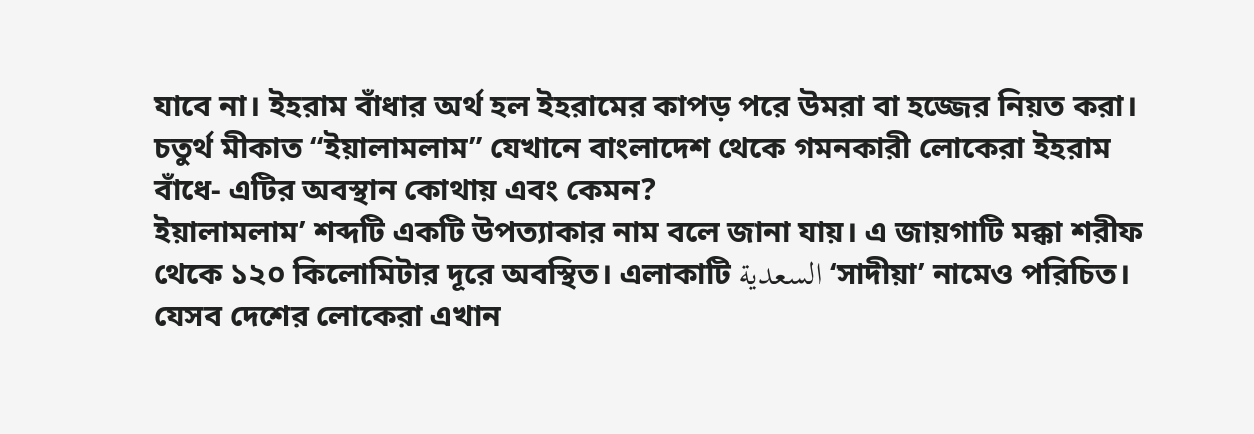যাবে না। ইহরাম বাঁধার অর্থ হল ইহরামের কাপড় পরে উমরা বা হজ্জের নিয়ত করা।
চতুর্থ মীকাত “ইয়ালামলাম” যেখানে বাংলাদেশ থেকে গমনকারী লোকেরা ইহরাম বাঁধে- এটির অবস্থান কোথায় এবং কেমন?
ইয়ালামলাম’ শব্দটি একটি উপত্যাকার নাম বলে জানা যায়। এ জায়গাটি মক্কা শরীফ থেকে ১২০ কিলোমিটার দূরে অবস্থিত। এলাকাটি السعدية ‘সাদীয়া’ নামেও পরিচিত। যেসব দেশের লোকেরা এখান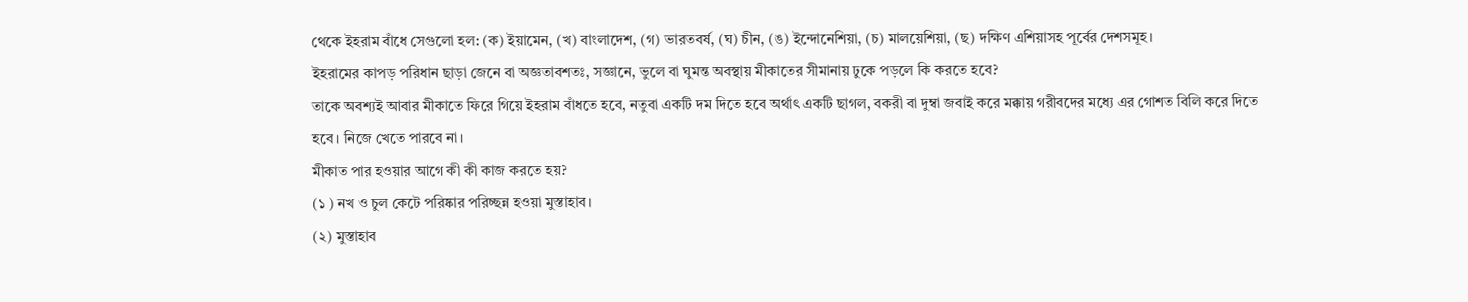থেকে ইহরাম বাঁধে সেগুলো হল: (ক) ইয়ামেন, (খ) বাংলাদেশ, (গ) ভারতবর্ষ, (ঘ) চীন, (ঙ) ইন্দোনেশিয়া, (চ) মালয়েশিয়া, (ছ) দক্ষিণ এশিয়াসহ পূর্বের দেশসমূহ।
ইহরামের কাপড় পরিধান ছাড়া জেনে বা অজ্ঞতাবশতঃ, সজ্ঞানে, ভুলে বা ঘুমন্ত অবস্থায় মীকাতের সীমানায় ঢুকে পড়লে কি করতে হবে?
তাকে অবশ্যই আবার মীকাতে ফিরে গিয়ে ইহরাম বাঁধতে হবে, নতুবা একটি দম দিতে হবে অর্থাৎ একটি ছাগল, বকরী বা দুম্বা জবাই করে মক্কায় গরীবদের মধ্যে এর গোশত বিলি করে দিতে হবে। নিজে খেতে পারবে না।
মীকাত পার হওয়ার আগে কী কী কাজ করতে হয়?
(১ ) নখ ও চুল কেটে পরিষ্কার পরিচ্ছন্ন হওয়া মুস্তাহাব।
(২) মুস্তাহাব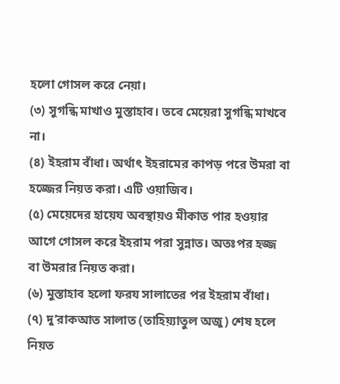হলো গোসল করে নেয়া।
(৩) সুগন্ধি মাখাও মুস্তাহাব। তবে মেয়েরা সুগন্ধি মাখবে না।
(৪) ইহরাম বাঁধা। অর্থাৎ ইহরামের কাপড় পরে উমরা বা হজ্জের নিয়ত করা। এটি ওয়াজিব।
(৫) মেয়েদের হায়েয অবস্থায়ও মীকাত পার হওয়ার আগে গোসল করে ইহরাম পরা সুন্নাত। অতঃপর হজ্জ বা উমরার নিয়ত করা।
(৬) মুস্তাহাব হলো ফরয সালাতের পর ইহরাম বাঁধা।
(৭) দু’রাকআত সালাত (তাহিয়্যাতুল অজু) শেষ হলে নিয়ত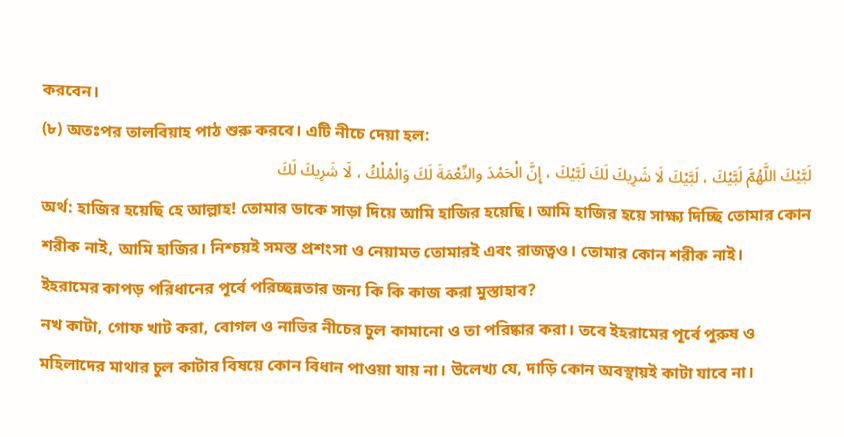করবেন।
(৮) অতঃপর তালবিয়াহ পাঠ শুরু করবে। এটি নীচে দেয়া হল:
لَبَّيْكَ اللَّهُمَّ لَبَّيْكَ ، لَبَّيْكَ لَا شَرِيكَ لَكَ لَبَّيْكَ ، إِنَّ الْحَمْدَ والنِّعْمَةَ لَكَ وَالْمُلْكُ ، لَا شَرِيكَ لَكَ
অর্থ: হাজির হয়েছি হে আল্লাহ! তোমার ডাকে সাড়া দিয়ে আমি হাজির হয়েছি। আমি হাজির হয়ে সাক্ষ্য দিচ্ছি তোমার কোন শরীক নাই, আমি হাজির। নিশ্চয়ই সমস্ত প্রশংসা ও নেয়ামত তোমারই এবং রাজত্বও। তোমার কোন শরীক নাই।
ইহরামের কাপড় পরিধানের পূর্বে পরিচ্ছন্নতার জন্য কি কি কাজ করা মুস্তাহাব?
নখ কাটা, গোফ খাট করা, বোগল ও নাভির নীচের চুল কামানো ও তা পরিষ্কার করা। তবে ইহরামের পূর্বে পুরুষ ও মহিলাদের মাথার চুল কাটার বিষয়ে কোন বিধান পাওয়া যায় না। উলেখ্য যে, দাড়ি কোন অবস্থায়ই কাটা যাবে না।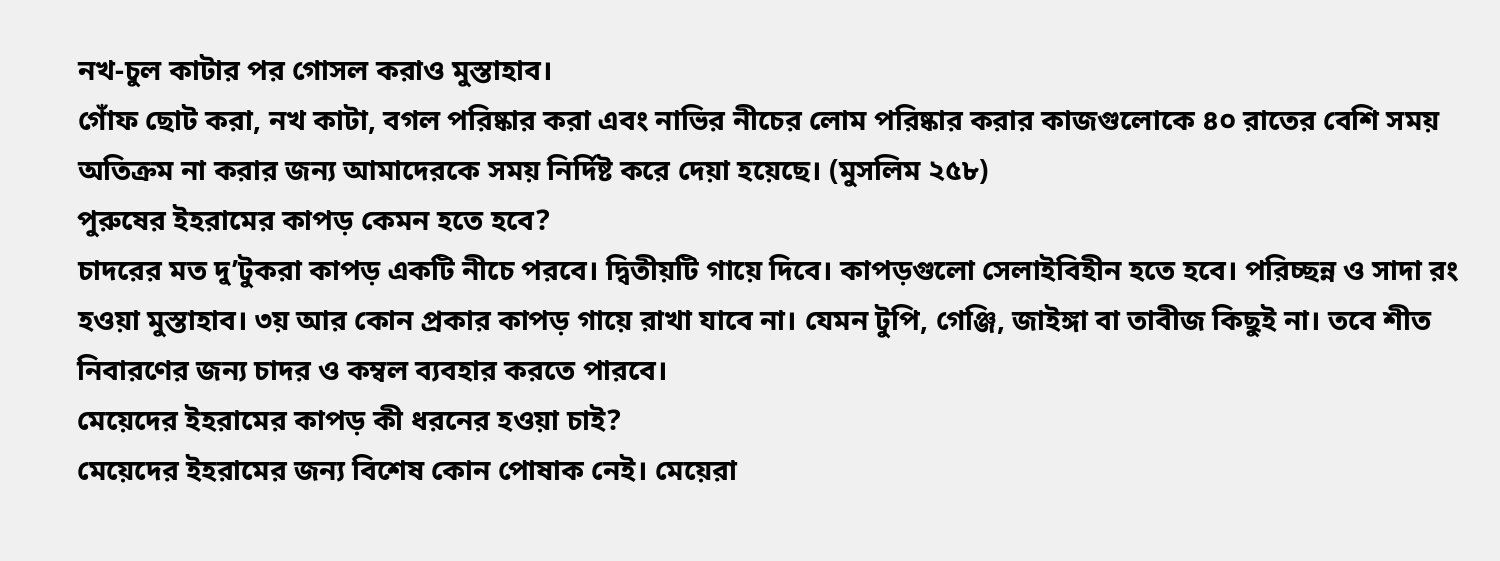নখ-চুল কাটার পর গোসল করাও মুস্তাহাব।
গোঁফ ছোট করা, নখ কাটা, বগল পরিষ্কার করা এবং নাভির নীচের লোম পরিষ্কার করার কাজগুলোকে ৪০ রাতের বেশি সময় অতিক্রম না করার জন্য আমাদেরকে সময় নির্দিষ্ট করে দেয়া হয়েছে। (মুসলিম ২৫৮)
পুরুষের ইহরামের কাপড় কেমন হতে হবে?
চাদরের মত দু’টুকরা কাপড় একটি নীচে পরবে। দ্বিতীয়টি গায়ে দিবে। কাপড়গুলো সেলাইবিহীন হতে হবে। পরিচ্ছন্ন ও সাদা রং হওয়া মুস্তাহাব। ৩য় আর কোন প্রকার কাপড় গায়ে রাখা যাবে না। যেমন টুপি, গেঞ্জি, জাইঙ্গা বা তাবীজ কিছুই না। তবে শীত নিবারণের জন্য চাদর ও কম্বল ব্যবহার করতে পারবে।
মেয়েদের ইহরামের কাপড় কী ধরনের হওয়া চাই?
মেয়েদের ইহরামের জন্য বিশেষ কোন পোষাক নেই। মেয়েরা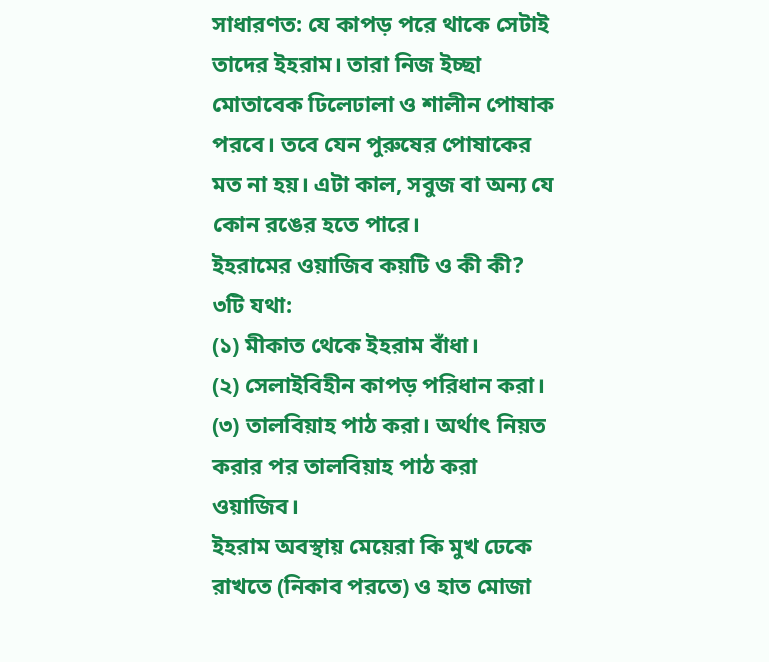সাধারণত: যে কাপড় পরে থাকে সেটাই তাদের ইহরাম। তারা নিজ ইচ্ছা মোতাবেক ঢিলেঢালা ও শালীন পোষাক পরবে। তবে যেন পুরুষের পোষাকের মত না হয়। এটা কাল, সবুজ বা অন্য যে কোন রঙের হতে পারে।
ইহরামের ওয়াজিব কয়টি ও কী কী?
৩টি যথা:
(১) মীকাত থেকে ইহরাম বাঁধা।
(২) সেলাইবিহীন কাপড় পরিধান করা।
(৩) তালবিয়াহ পাঠ করা। অর্থাৎ নিয়ত করার পর তালবিয়াহ পাঠ করা ওয়াজিব।
ইহরাম অবস্থায় মেয়েরা কি মুখ ঢেকে রাখতে (নিকাব পরতে) ও হাত মোজা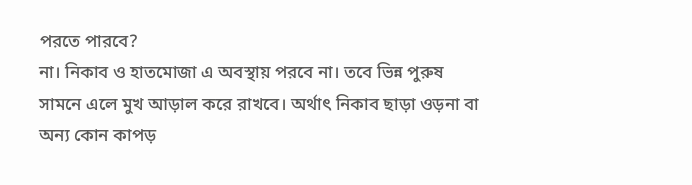পরতে পারবে?
না। নিকাব ও হাতমোজা এ অবস্থায় পরবে না। তবে ভিন্ন পুরুষ সামনে এলে মুখ আড়াল করে রাখবে। অর্থাৎ নিকাব ছাড়া ওড়না বা অন্য কোন কাপড়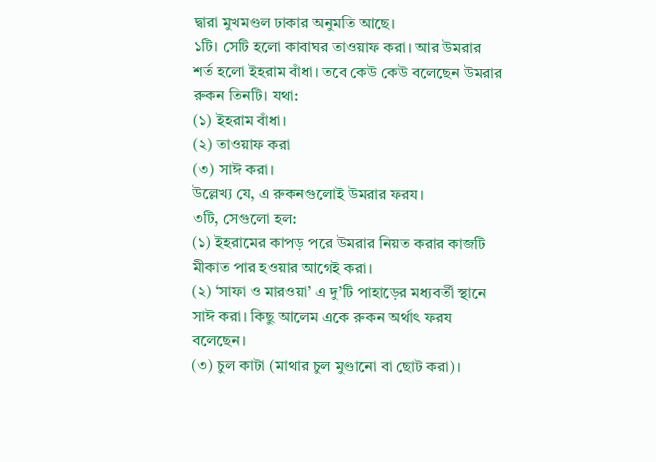দ্বারা মুখমণ্ডল ঢাকার অনুমতি আছে।
১টি। সেটি হলো কাবাঘর তাওয়াফ করা। আর উমরার শর্ত হলো ইহরাম বাঁধা। তবে কেউ কেউ বলেছেন উমরার রুকন তিনটি। যথা:
(১) ইহরাম বাঁধা।
(২) তাওয়াফ করা
(৩) সাঈ করা।
উল্লেখ্য যে, এ রুকনগুলোই উমরার ফরয।
৩টি, সেগুলো হল:
(১) ইহরামের কাপড় পরে উমরার নিয়ত করার কাজটি মীকাত পার হওয়ার আগেই করা।
(২) ‘সাফা ও মারওয়া’ এ দু’টি পাহাড়ের মধ্যবর্তী স্থানে সাঈ করা। কিছু আলেম একে রুকন অর্থাৎ ফরয বলেছেন।
(৩) চুল কাটা (মাথার চুল মুণ্ডানো বা ছোট করা)।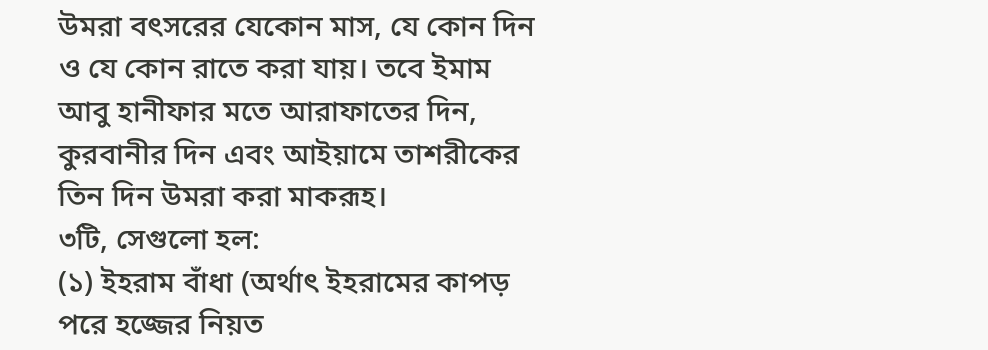উমরা বৎসরের যেকোন মাস, যে কোন দিন ও যে কোন রাতে করা যায়। তবে ইমাম আবু হানীফার মতে আরাফাতের দিন, কুরবানীর দিন এবং আইয়ামে তাশরীকের তিন দিন উমরা করা মাকরূহ।
৩টি, সেগুলো হল:
(১) ইহরাম বাঁধা (অর্থাৎ ইহরামের কাপড় পরে হজ্জের নিয়ত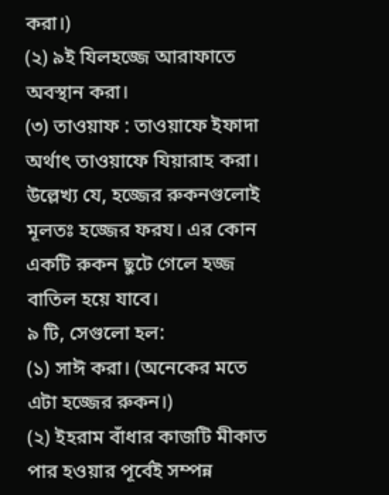করা।)
(২) ৯ই যিলহজ্জে আরাফাতে অবস্থান করা।
(৩) তাওয়াফ : তাওয়াফে ইফাদা অর্থাৎ তাওয়াফে যিয়ারাহ করা।
উল্লেখ্য যে, হজ্জের রুকনগুলোই মূলতঃ হজ্জের ফরয। এর কোন একটি রুকন ছুটে গেলে হজ্জ বাতিল হয়ে যাবে।
৯ টি, সেগুলো হল:
(১) সাঈ করা। (অনেকের মতে এটা হজ্জের রুকন।)
(২) ইহরাম বাঁধার কাজটি মীকাত পার হওয়ার পূর্বেই সম্পন্ন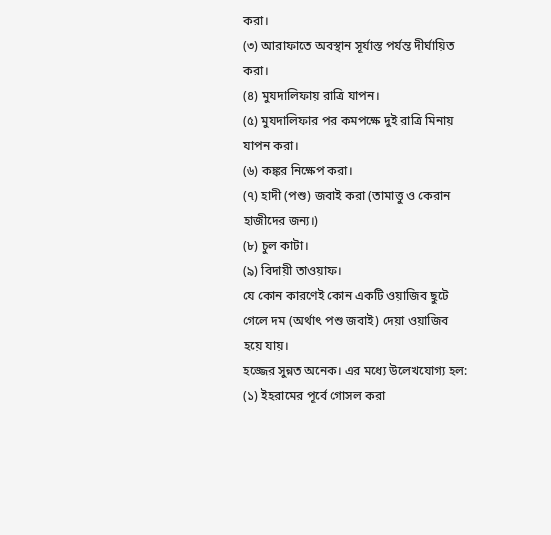করা।
(৩) আরাফাতে অবস্থান সূর্যাস্ত পর্যন্ত দীর্ঘায়িত করা।
(৪) মুযদালিফায় রাত্রি যাপন।
(৫) মুযদালিফার পর কমপক্ষে দুই রাত্রি মিনায় যাপন করা।
(৬) কঙ্কর নিক্ষেপ করা।
(৭) হাদী (পশু) জবাই করা (তামাত্তু ও কেরান হাজীদের জন্য।)
(৮) চুল কাটা।
(৯) বিদায়ী তাওয়াফ।
যে কোন কারণেই কোন একটি ওয়াজিব ছুটে গেলে দম (অর্থাৎ পশু জবাই) দেয়া ওয়াজিব হয়ে যায়।
হজ্জের সুন্নত অনেক। এর মধ্যে উলেখযোগ্য হল:
(১) ইহরামের পূর্বে গোসল করা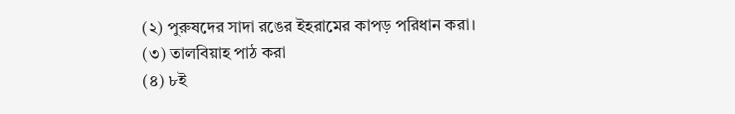(২) পুরুষদের সাদা রঙের ইহরামের কাপড় পরিধান করা।
(৩) তালবিয়াহ পাঠ করা
(৪) ৮ই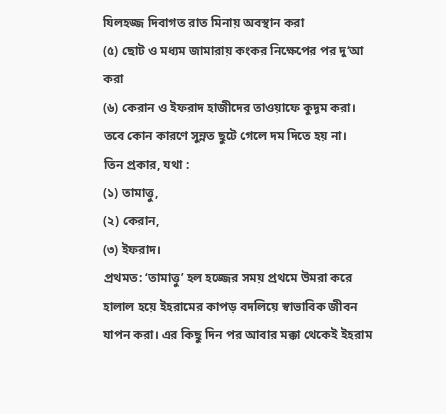যিলহজ্জ দিবাগত রাত মিনায় অবস্থান করা
(৫) ছোট ও মধ্যম জামারায় কংকর নিক্ষেপের পর দু‘আ করা
(৬) কেরান ও ইফরাদ হাজীদের তাওয়াফে কুদূম করা।
তবে কোন কারণে সুন্নত ছুটে গেলে দম দিতে হয় না।
তিন প্রকার, যথা :
(১) তামাত্তু,
(২) কেরান,
(৩) ইফরাদ।
প্রথমত: ‘তামাত্তু’ হল হজ্জের সময় প্রথমে উমরা করে হালাল হয়ে ইহরামের কাপড় বদলিয়ে স্বাভাবিক জীবন যাপন করা। এর কিছু দিন পর আবার মক্কা থেকেই ইহরাম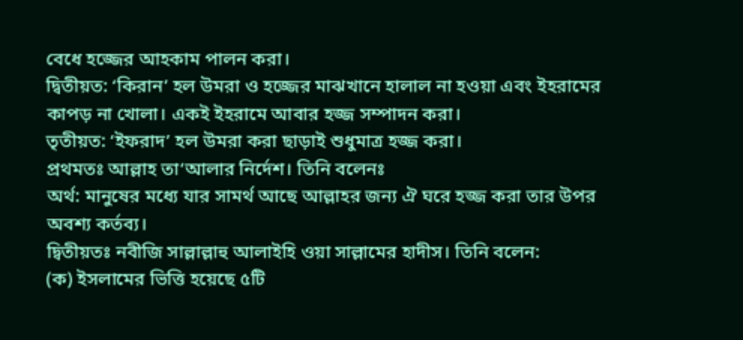বেধে হজ্জের আহকাম পালন করা।
দ্বিতীয়ত: ‘কিরান’ হল উমরা ও হজ্জের মাঝখানে হালাল না হওয়া এবং ইহরামের কাপড় না খোলা। একই ইহরামে আবার হজ্জ সম্পাদন করা।
তৃতীয়ত: ‘ইফরাদ’ হল উমরা করা ছাড়াই শুধুমাত্র হজ্জ করা।
প্রথমতঃ আল্লাহ তা‘আলার নির্দেশ। তিনি বলেনঃ
অর্থ: মানুষের মধ্যে যার সামর্থ আছে আল্লাহর জন্য ঐ ঘরে হজ্জ করা তার উপর অবশ্য কর্তব্য।
দ্বিতীয়তঃ নবীজি সাল্লাল্লাহু আলাইহি ওয়া সাল্লামের হাদীস। তিনি বলেন:
(ক) ইসলামের ভিত্তি হয়েছে ৫টি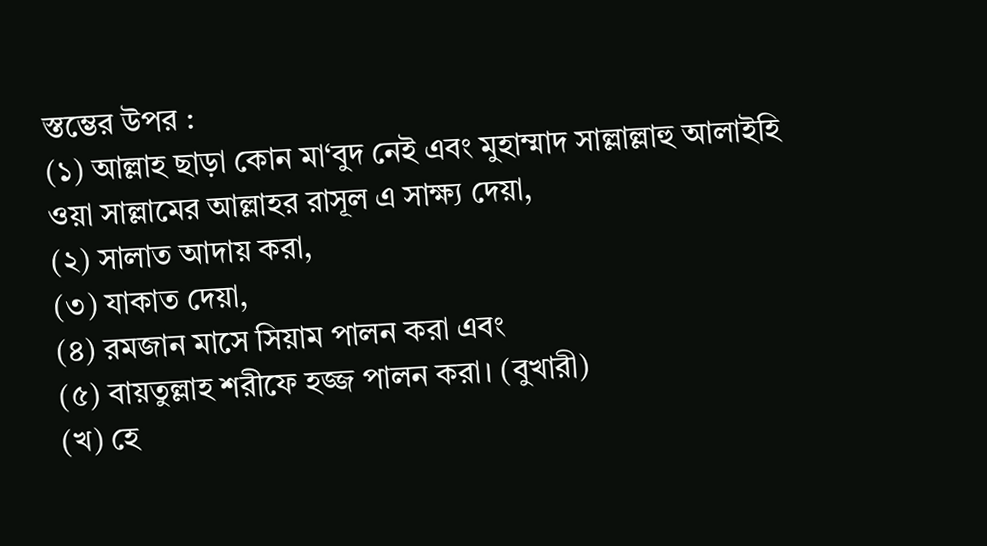স্তম্ভের উপর :
(১) আল্লাহ ছাড়া কোন মা‘বুদ নেই এবং মুহাম্মাদ সাল্লাল্লাহু আলাইহি ওয়া সাল্লামের আল্লাহর রাসূল এ সাক্ষ্য দেয়া,
(২) সালাত আদায় করা,
(৩) যাকাত দেয়া,
(৪) রমজান মাসে সিয়াম পালন করা এবং
(৫) বায়তুল্লাহ শরীফে হজ্জ পালন করা। (বুখারী)
(খ) হে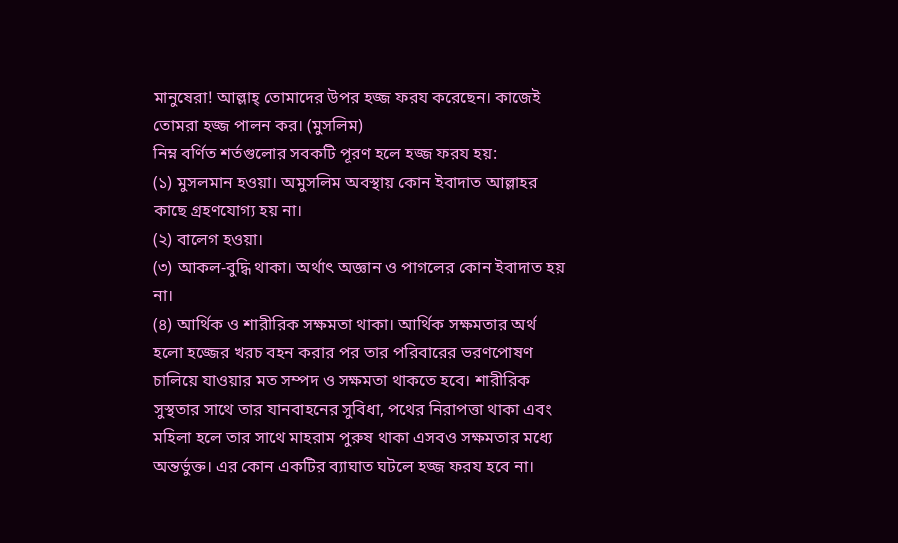মানুষেরা! আল্লাহ্ তোমাদের উপর হজ্জ ফরয করেছেন। কাজেই তোমরা হজ্জ পালন কর। (মুসলিম)
নিম্ন বর্ণিত শর্তগুলোর সবকটি পূরণ হলে হজ্জ ফরয হয়:
(১) মুসলমান হওয়া। অমুসলিম অবস্থায় কোন ইবাদাত আল্লাহর কাছে গ্রহণযোগ্য হয় না।
(২) বালেগ হওয়া।
(৩) আকল-বুদ্ধি থাকা। অর্থাৎ অজ্ঞান ও পাগলের কোন ইবাদাত হয় না।
(৪) আর্থিক ও শারীরিক সক্ষমতা থাকা। আর্থিক সক্ষমতার অর্থ হলো হজ্জের খরচ বহন করার পর তার পরিবারের ভরণপোষণ চালিয়ে যাওয়ার মত সম্পদ ও সক্ষমতা থাকতে হবে। শারীরিক সুস্থতার সাথে তার যানবাহনের সুবিধা, পথের নিরাপত্তা থাকা এবং মহিলা হলে তার সাথে মাহরাম পুরুষ থাকা এসবও সক্ষমতার মধ্যে অন্তর্ভুক্ত। এর কোন একটির ব্যাঘাত ঘটলে হজ্জ ফরয হবে না।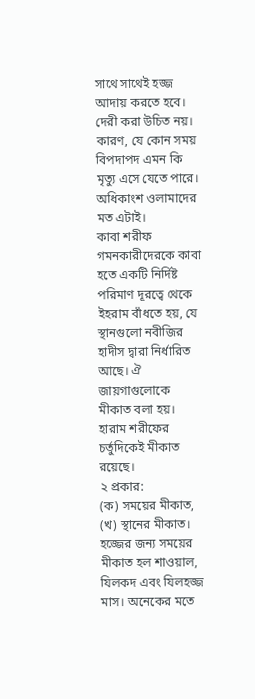সাথে সাথেই হজ্জ আদায় করতে হবে। দেরী করা উচিত নয়। কারণ, যে কোন সময় বিপদাপদ এমন কি মৃত্যু এসে যেতে পারে। অধিকাংশ ওলামাদের মত এটাই।
কাবা শরীফ গমনকারীদেরকে কাবা হতে একটি নির্দিষ্ট পরিমাণ দূরত্বে থেকে ইহরাম বাঁধতে হয়, যে স্থানগুলো নবীজির হাদীস দ্বারা নির্ধারিত আছে। ঐ জায়গাগুলোকে মীকাত বলা হয়। হারাম শরীফের চর্তুদিকেই মীকাত রয়েছে।
২ প্রকার:
(ক) সময়ের মীকাত,
(খ) স্থানের মীকাত।
হজ্জের জন্য সময়ের মীকাত হল শাওয়াল, যিলকদ এবং যিলহজ্জ মাস। অনেকের মতে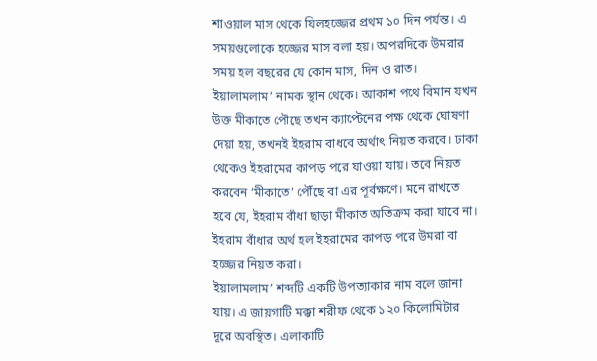শাওয়াল মাস থেকে যিলহজ্জের প্রথম ১০ দিন পর্যন্ত। এ সময়গুলোকে হজ্জের মাস বলা হয়। অপরদিকে উমরার সময় হল বছরের যে কোন মাস, দিন ও রাত।
ইয়ালামলাম’ নামক স্থান থেকে। আকাশ পথে বিমান যখন উক্ত মীকাতে পৌছে তখন ক্যাপ্টেনের পক্ষ থেকে ঘোষণা দেয়া হয়, তখনই ইহরাম বাধবে অর্থাৎ নিয়ত করবে। ঢাকা থেকেও ইহরামের কাপড় পরে যাওয়া যায়। তবে নিয়ত করবেন ‘মীকাতে’ পৌঁছে বা এর পূর্বক্ষণে। মনে রাখতে হবে যে, ইহরাম বাঁধা ছাড়া মীকাত অতিক্রম করা যাবে না। ইহরাম বাঁধার অর্থ হল ইহরামের কাপড় পরে উমরা বা হজ্জের নিয়ত করা।
ইয়ালামলাম’ শব্দটি একটি উপত্যাকার নাম বলে জানা যায়। এ জায়গাটি মক্কা শরীফ থেকে ১২০ কিলোমিটার দূরে অবস্থিত। এলাকাটি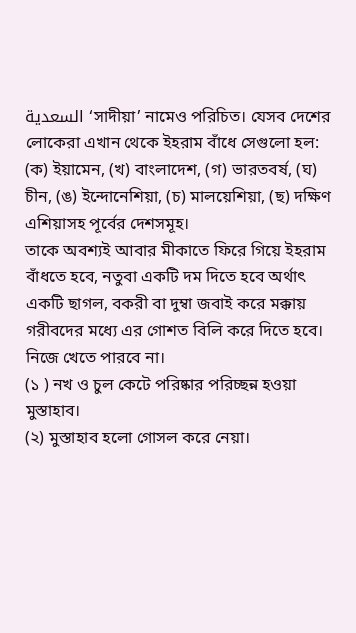السعدية ‘সাদীয়া’ নামেও পরিচিত। যেসব দেশের লোকেরা এখান থেকে ইহরাম বাঁধে সেগুলো হল: (ক) ইয়ামেন, (খ) বাংলাদেশ, (গ) ভারতবর্ষ, (ঘ) চীন, (ঙ) ইন্দোনেশিয়া, (চ) মালয়েশিয়া, (ছ) দক্ষিণ এশিয়াসহ পূর্বের দেশসমূহ।
তাকে অবশ্যই আবার মীকাতে ফিরে গিয়ে ইহরাম বাঁধতে হবে, নতুবা একটি দম দিতে হবে অর্থাৎ একটি ছাগল, বকরী বা দুম্বা জবাই করে মক্কায় গরীবদের মধ্যে এর গোশত বিলি করে দিতে হবে। নিজে খেতে পারবে না।
(১ ) নখ ও চুল কেটে পরিষ্কার পরিচ্ছন্ন হওয়া মুস্তাহাব।
(২) মুস্তাহাব হলো গোসল করে নেয়া।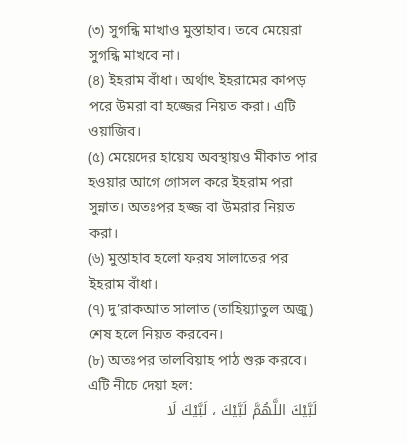(৩) সুগন্ধি মাখাও মুস্তাহাব। তবে মেয়েরা সুগন্ধি মাখবে না।
(৪) ইহরাম বাঁধা। অর্থাৎ ইহরামের কাপড় পরে উমরা বা হজ্জের নিয়ত করা। এটি ওয়াজিব।
(৫) মেয়েদের হায়েয অবস্থায়ও মীকাত পার হওয়ার আগে গোসল করে ইহরাম পরা সুন্নাত। অতঃপর হজ্জ বা উমরার নিয়ত করা।
(৬) মুস্তাহাব হলো ফরয সালাতের পর ইহরাম বাঁধা।
(৭) দু’রাকআত সালাত (তাহিয়্যাতুল অজু) শেষ হলে নিয়ত করবেন।
(৮) অতঃপর তালবিয়াহ পাঠ শুরু করবে। এটি নীচে দেয়া হল:
لَبَّيْكَ اللَّهُمَّ لَبَّيْكَ ، لَبَّيْكَ لَا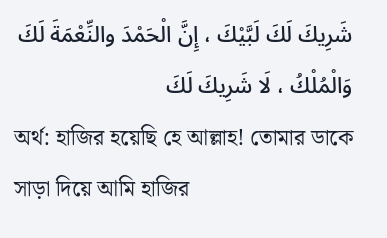شَرِيكَ لَكَ لَبَّيْكَ ، إِنَّ الْحَمْدَ والنِّعْمَةَ لَكَ وَالْمُلْكُ ، لَا شَرِيكَ لَكَ
অর্থ: হাজির হয়েছি হে আল্লাহ! তোমার ডাকে সাড়া দিয়ে আমি হাজির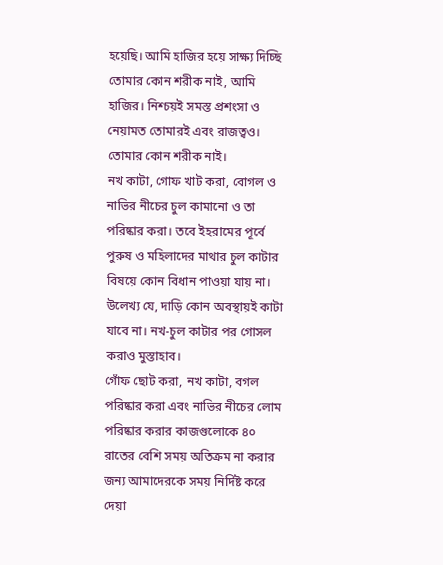হয়েছি। আমি হাজির হয়ে সাক্ষ্য দিচ্ছি তোমার কোন শরীক নাই, আমি হাজির। নিশ্চয়ই সমস্ত প্রশংসা ও নেয়ামত তোমারই এবং রাজত্বও। তোমার কোন শরীক নাই।
নখ কাটা, গোফ খাট করা, বোগল ও নাভির নীচের চুল কামানো ও তা পরিষ্কার করা। তবে ইহরামের পূর্বে পুরুষ ও মহিলাদের মাথার চুল কাটার বিষয়ে কোন বিধান পাওয়া যায় না। উলেখ্য যে, দাড়ি কোন অবস্থায়ই কাটা যাবে না। নখ-চুল কাটার পর গোসল করাও মুস্তাহাব।
গোঁফ ছোট করা, নখ কাটা, বগল পরিষ্কার করা এবং নাভির নীচের লোম পরিষ্কার করার কাজগুলোকে ৪০ রাতের বেশি সময় অতিক্রম না করার জন্য আমাদেরকে সময় নির্দিষ্ট করে দেয়া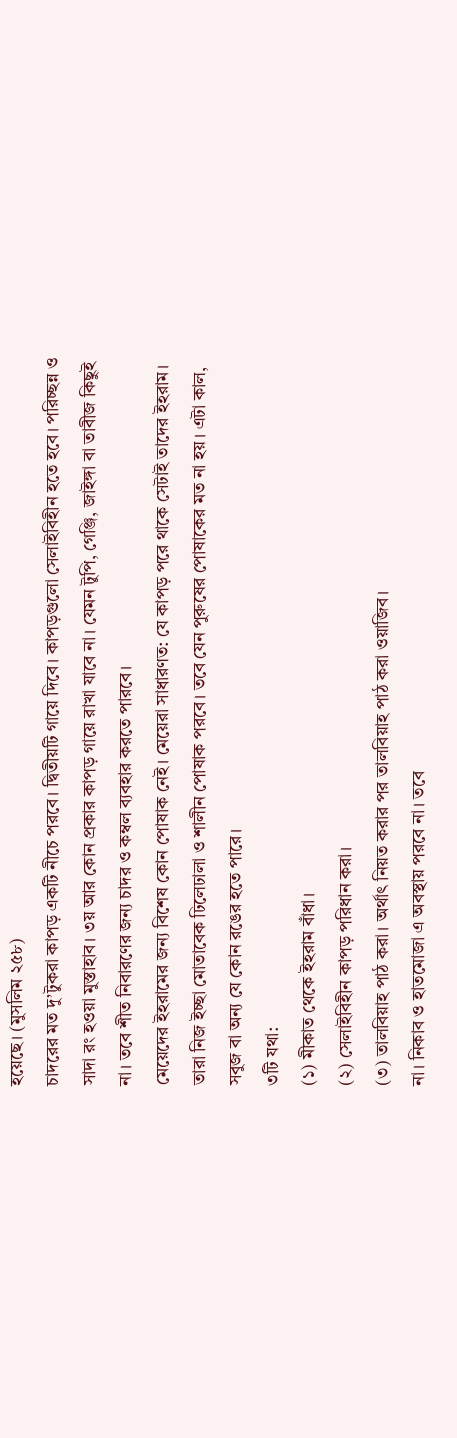হয়েছে। (মুসলিম ২৫৮)
চাদরের মত দু’টুকরা কাপড় একটি নীচে পরবে। দ্বিতীয়টি গায়ে দিবে। কাপড়গুলো সেলাইবিহীন হতে হবে। পরিচ্ছন্ন ও সাদা রং হওয়া মুস্তাহাব। ৩য় আর কোন প্রকার কাপড় গায়ে রাখা যাবে না। যেমন টুপি, গেঞ্জি, জাইঙ্গা বা তাবীজ কিছুই না। তবে শীত নিবারণের জন্য চাদর ও কম্বল ব্যবহার করতে পারবে।
মেয়েদের ইহরামের জন্য বিশেষ কোন পোষাক নেই। মেয়েরা সাধারণত: যে কাপড় পরে থাকে সেটাই তাদের ইহরাম। তারা নিজ ইচ্ছা মোতাবেক ঢিলেঢালা ও শালীন পোষাক পরবে। তবে যেন পুরুষের পোষাকের মত না হয়। এটা কাল, সবুজ বা অন্য যে কোন রঙের হতে পারে।
৩টি যথা:
(১) মীকাত থেকে ইহরাম বাঁধা।
(২) সেলাইবিহীন কাপড় পরিধান করা।
(৩) তালবিয়াহ পাঠ করা। অর্থাৎ নিয়ত করার পর তালবিয়াহ পাঠ করা ওয়াজিব।
না। নিকাব ও হাতমোজা এ অবস্থায় পরবে না। তবে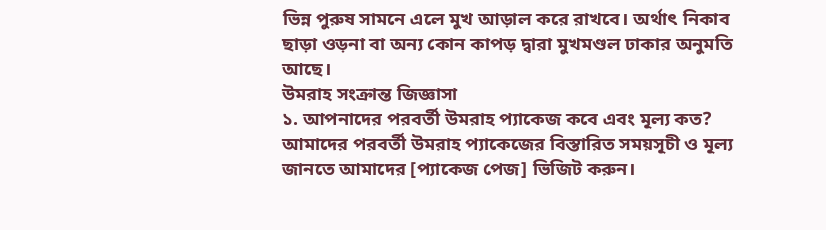ভিন্ন পুরুষ সামনে এলে মুখ আড়াল করে রাখবে। অর্থাৎ নিকাব ছাড়া ওড়না বা অন্য কোন কাপড় দ্বারা মুখমণ্ডল ঢাকার অনুমতি আছে।
উমরাহ সংক্রান্ত জিজ্ঞাসা
১. আপনাদের পরবর্তী উমরাহ প্যাকেজ কবে এবং মূল্য কত?
আমাদের পরবর্তী উমরাহ প্যাকেজের বিস্তারিত সময়সূচী ও মূল্য জানতে আমাদের [প্যাকেজ পেজ] ভিজিট করুন।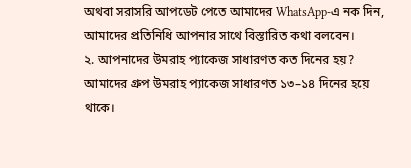অথবা সরাসরি আপডেট পেতে আমাদের WhatsApp-এ নক দিন, আমাদের প্রতিনিধি আপনার সাথে বিস্তারিত কথা বলবেন।
২. আপনাদের উমরাহ প্যাকেজ সাধারণত কত দিনের হয়?
আমাদের গ্রুপ উমরাহ প্যাকেজ সাধারণত ১৩–১৪ দিনের হয়ে থাকে।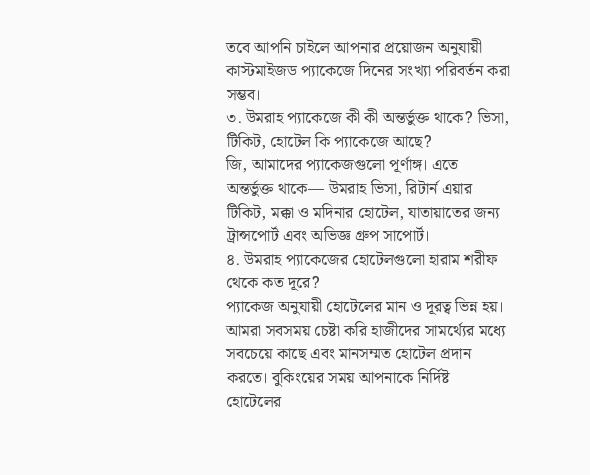তবে আপনি চাইলে আপনার প্রয়োজন অনুযায়ী কাস্টমাইজড প্যাকেজে দিনের সংখ্যা পরিবর্তন করা সম্ভব।
৩. উমরাহ প্যাকেজে কী কী অন্তর্ভুক্ত থাকে? ভিসা, টিকিট, হোটেল কি প্যাকেজে আছে?
জি, আমাদের প্যাকেজগুলো পূর্ণাঙ্গ। এতে অন্তর্ভুক্ত থাকে— উমরাহ ভিসা, রিটার্ন এয়ার টিকিট, মক্কা ও মদিনার হোটেল, যাতায়াতের জন্য ট্রান্সপোর্ট এবং অভিজ্ঞ গ্রুপ সাপোর্ট।
৪. উমরাহ প্যাকেজের হোটেলগুলো হারাম শরীফ থেকে কত দূরে?
প্যাকেজ অনুযায়ী হোটেলের মান ও দূরত্ব ভিন্ন হয়। আমরা সবসময় চেষ্টা করি হাজীদের সামর্থ্যের মধ্যে সবচেয়ে কাছে এবং মানসম্মত হোটেল প্রদান করতে। বুকিংয়ের সময় আপনাকে নির্দিষ্ট হোটেলের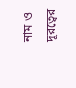নাম ও দূরত্বের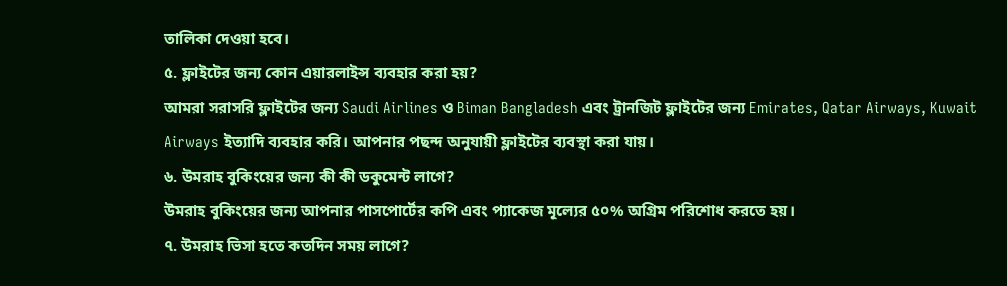তালিকা দেওয়া হবে।
৫. ফ্লাইটের জন্য কোন এয়ারলাইন্স ব্যবহার করা হয়?
আমরা সরাসরি ফ্লাইটের জন্য Saudi Airlines ও Biman Bangladesh এবং ট্রানজিট ফ্লাইটের জন্য Emirates, Qatar Airways, Kuwait Airways ইত্যাদি ব্যবহার করি। আপনার পছন্দ অনুযায়ী ফ্লাইটের ব্যবস্থা করা যায়।
৬. উমরাহ বুকিংয়ের জন্য কী কী ডকুমেন্ট লাগে?
উমরাহ বুকিংয়ের জন্য আপনার পাসপোর্টের কপি এবং প্যাকেজ মূল্যের ৫০% অগ্রিম পরিশোধ করতে হয়।
৭. উমরাহ ভিসা হতে কতদিন সময় লাগে?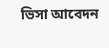ভিসা আবেদন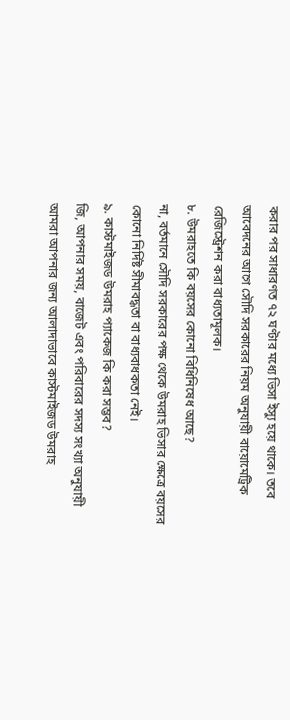করার পর সাধারণত ৭২ ঘণ্টার মধ্যে ভিসা ইস্যু হয়ে থাকে। তবে আবেদনের আগে সৌদি সরকারের নিয়ম অনুযায়ী বায়োমেট্রিক রেজিস্ট্রেশন করা বাধ্যতামূলক।
৮. উমরাহতে কি বয়সের কোনো বিধিনিষেধ আছে?
না, বর্তমানে সৌদি সরকারের পক্ষ থেকে উমরাহ ভিসার ক্ষেত্রে বয়সের কোনো নির্দিষ্ট সীমাবদ্ধতা বা বাধ্যবাধকতা নেই।
৯. কাস্টমাইজড উমরাহ প্যাকেজ কি করা সম্ভব?
জি, আপনার সময়, বাজেট এবং পরিবারের সদস্য সংখ্যা অনুযায়ী আমরা আপনার জন্য আলাদাভাবে কাস্টমাইজড উমরাহ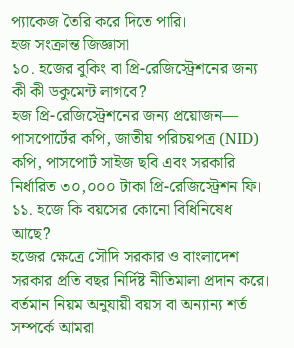প্যাকেজ তৈরি করে দিতে পারি।
হজ সংক্রান্ত জিজ্ঞাসা
১০. হজের বুকিং বা প্রি-রেজিস্ট্রেশনের জন্য কী কী ডকুমেন্ট লাগবে?
হজ প্রি-রেজিস্ট্রেশনের জন্য প্রয়োজন— পাসপোর্টের কপি, জাতীয় পরিচয়পত্র (NID) কপি, পাসপোর্ট সাইজ ছবি এবং সরকারি নির্ধারিত ৩০,০০০ টাকা প্রি-রেজিস্ট্রেশন ফি।
১১. হজে কি বয়সের কোনো বিধিনিষেধ আছে?
হজের ক্ষেত্রে সৌদি সরকার ও বাংলাদেশ সরকার প্রতি বছর নির্দিষ্ট নীতিমালা প্রদান করে। বর্তমান নিয়ম অনুযায়ী বয়স বা অন্যান্য শর্ত সম্পর্কে আমরা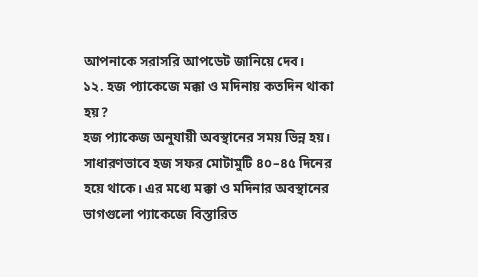আপনাকে সরাসরি আপডেট জানিয়ে দেব।
১২. হজ প্যাকেজে মক্কা ও মদিনায় কতদিন থাকা হয়?
হজ প্যাকেজ অনুযায়ী অবস্থানের সময় ভিন্ন হয়। সাধারণভাবে হজ সফর মোটামুটি ৪০–৪৫ দিনের হয়ে থাকে। এর মধ্যে মক্কা ও মদিনার অবস্থানের ভাগগুলো প্যাকেজে বিস্তারিত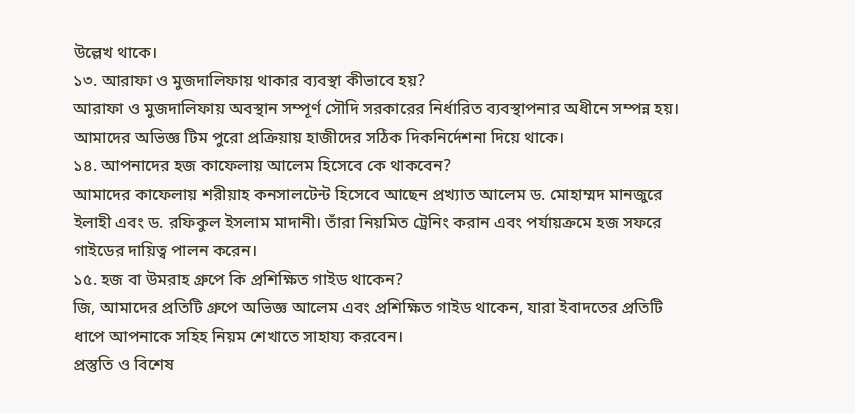উল্লেখ থাকে।
১৩. আরাফা ও মুজদালিফায় থাকার ব্যবস্থা কীভাবে হয়?
আরাফা ও মুজদালিফায় অবস্থান সম্পূর্ণ সৌদি সরকারের নির্ধারিত ব্যবস্থাপনার অধীনে সম্পন্ন হয়। আমাদের অভিজ্ঞ টিম পুরো প্রক্রিয়ায় হাজীদের সঠিক দিকনির্দেশনা দিয়ে থাকে।
১৪. আপনাদের হজ কাফেলায় আলেম হিসেবে কে থাকবেন?
আমাদের কাফেলায় শরীয়াহ কনসালটেন্ট হিসেবে আছেন প্রখ্যাত আলেম ড. মোহাম্মদ মানজুরে ইলাহী এবং ড. রফিকুল ইসলাম মাদানী। তাঁরা নিয়মিত ট্রেনিং করান এবং পর্যায়ক্রমে হজ সফরে গাইডের দায়িত্ব পালন করেন।
১৫. হজ বা উমরাহ গ্রুপে কি প্রশিক্ষিত গাইড থাকেন?
জি, আমাদের প্রতিটি গ্রুপে অভিজ্ঞ আলেম এবং প্রশিক্ষিত গাইড থাকেন, যারা ইবাদতের প্রতিটি ধাপে আপনাকে সহিহ নিয়ম শেখাতে সাহায্য করবেন।
প্রস্তুতি ও বিশেষ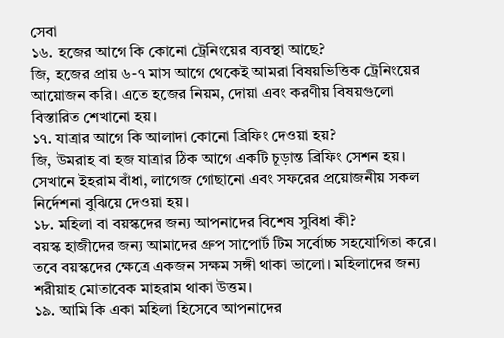সেবা
১৬. হজের আগে কি কোনো ট্রেনিংয়ের ব্যবস্থা আছে?
জি, হজের প্রায় ৬-৭ মাস আগে থেকেই আমরা বিষয়ভিত্তিক ট্রেনিংয়ের আয়োজন করি। এতে হজের নিয়ম, দোয়া এবং করণীয় বিষয়গুলো বিস্তারিত শেখানো হয়।
১৭. যাত্রার আগে কি আলাদা কোনো ব্রিফিং দেওয়া হয়?
জি, উমরাহ বা হজ যাত্রার ঠিক আগে একটি চূড়ান্ত ব্রিফিং সেশন হয়। সেখানে ইহরাম বাঁধা, লাগেজ গোছানো এবং সফরের প্রয়োজনীয় সকল নির্দেশনা বুঝিয়ে দেওয়া হয়।
১৮. মহিলা বা বয়স্কদের জন্য আপনাদের বিশেষ সুবিধা কী?
বয়স্ক হাজীদের জন্য আমাদের গ্রুপ সাপোর্ট টিম সর্বোচ্চ সহযোগিতা করে। তবে বয়স্কদের ক্ষেত্রে একজন সক্ষম সঙ্গী থাকা ভালো। মহিলাদের জন্য শরীয়াহ মোতাবেক মাহরাম থাকা উত্তম।
১৯. আমি কি একা মহিলা হিসেবে আপনাদের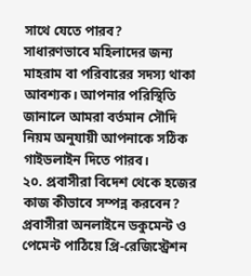সাথে যেতে পারব?
সাধারণভাবে মহিলাদের জন্য মাহরাম বা পরিবারের সদস্য থাকা আবশ্যক। আপনার পরিস্থিতি জানালে আমরা বর্তমান সৌদি নিয়ম অনুযায়ী আপনাকে সঠিক গাইডলাইন দিতে পারব।
২০. প্রবাসীরা বিদেশ থেকে হজের কাজ কীভাবে সম্পন্ন করবেন?
প্রবাসীরা অনলাইনে ডকুমেন্ট ও পেমেন্ট পাঠিয়ে প্রি-রেজিস্ট্রেশন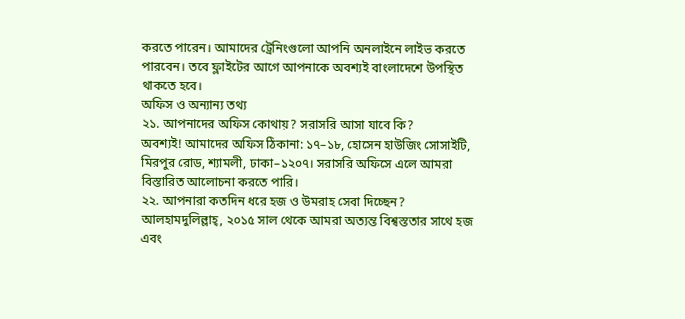করতে পারেন। আমাদের ট্রেনিংগুলো আপনি অনলাইনে লাইভ করতে পারবেন। তবে ফ্লাইটের আগে আপনাকে অবশ্যই বাংলাদেশে উপস্থিত থাকতে হবে।
অফিস ও অন্যান্য তথ্য
২১. আপনাদের অফিস কোথায়? সরাসরি আসা যাবে কি?
অবশ্যই! আমাদের অফিস ঠিকানা: ১৭–১৮, হোসেন হাউজিং সোসাইটি, মিরপুর রোড, শ্যামলী, ঢাকা–১২০৭। সরাসরি অফিসে এলে আমরা বিস্তারিত আলোচনা করতে পারি।
২২. আপনারা কতদিন ধরে হজ ও উমরাহ সেবা দিচ্ছেন?
আলহামদুলিল্লাহ্, ২০১৫ সাল থেকে আমরা অত্যন্ত বিশ্বস্ততার সাথে হজ এবং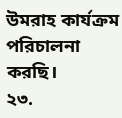উমরাহ কার্যক্রম পরিচালনা করছি।
২৩.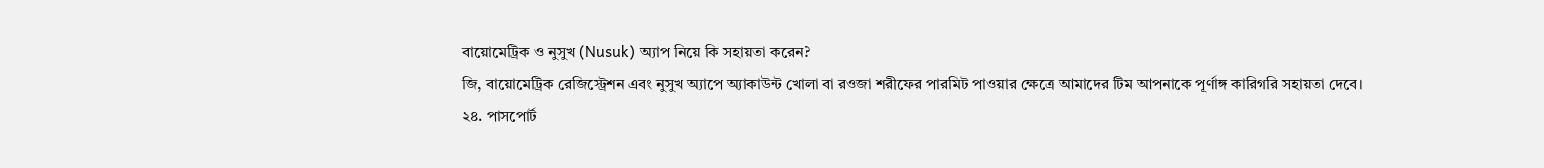বায়োমেট্রিক ও নুসুখ (Nusuk) অ্যাপ নিয়ে কি সহায়তা করেন?
জি, বায়োমেট্রিক রেজিস্ট্রেশন এবং নুসুখ অ্যাপে অ্যাকাউন্ট খোলা বা রওজা শরীফের পারমিট পাওয়ার ক্ষেত্রে আমাদের টিম আপনাকে পূর্ণাঙ্গ কারিগরি সহায়তা দেবে।
২৪. পাসপোর্ট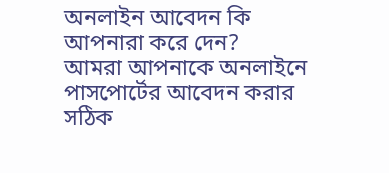অনলাইন আবেদন কি আপনারা করে দেন?
আমরা আপনাকে অনলাইনে পাসপোর্টের আবেদন করার সঠিক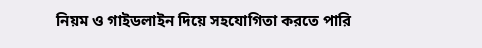নিয়ম ও গাইডলাইন দিয়ে সহযোগিতা করতে পারি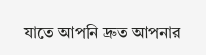যাতে আপনি দ্রুত আপনার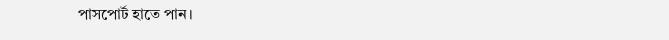পাসপোর্ট হাতে পান।